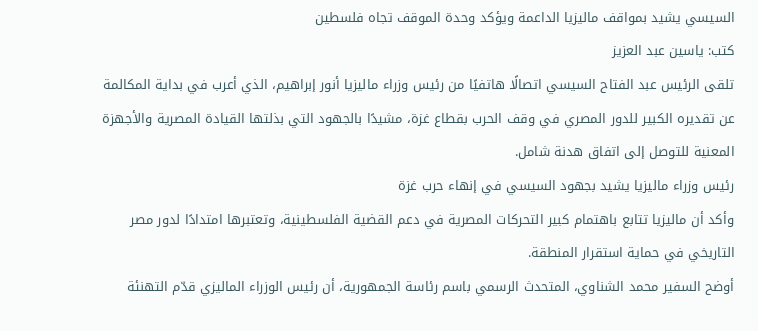السيسي يشيد بمواقف ماليزيا الداعمة ويؤكد وحدة الموقف تجاه فلسطين
كتب: ياسين عبد العزيز
تلقى الرئيس عبد الفتاح السيسي اتصالًا هاتفيًا من رئيس وزراء ماليزيا أنور إبراهيم، الذي أعرب في بداية المكالمة عن تقديره الكبير للدور المصري في وقف الحرب بقطاع غزة، مشيدًا بالجهود التي بذلتها القيادة المصرية والأجهزة المعنية للتوصل إلى اتفاق هدنة شامل.
رئيس وزراء ماليزيا يشيد بجهود السيسي في إنهاء حرب غزة
وأكد أن ماليزيا تتابع باهتمام كبير التحركات المصرية في دعم القضية الفلسطينية، وتعتبرها امتدادًا لدور مصر التاريخي في حماية استقرار المنطقة.
أوضح السفير محمد الشناوي، المتحدث الرسمي باسم رئاسة الجمهورية، أن رئيس الوزراء الماليزي قدّم التهنئة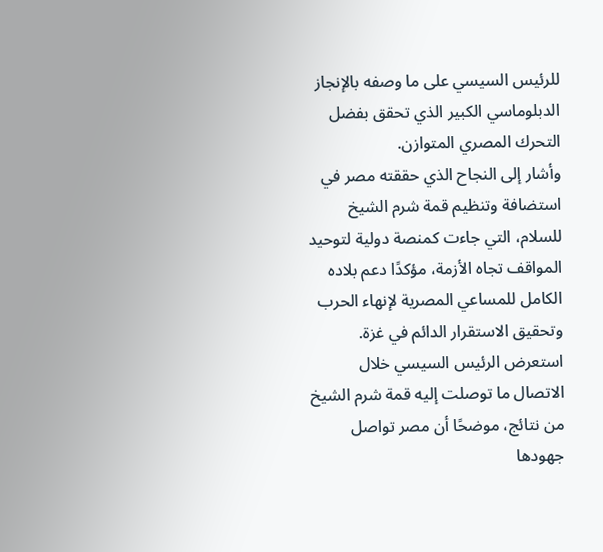للرئيس السيسي على ما وصفه بالإنجاز الدبلوماسي الكبير الذي تحقق بفضل التحرك المصري المتوازن.
وأشار إلى النجاح الذي حققته مصر في استضافة وتنظيم قمة شرم الشيخ للسلام، التي جاءت كمنصة دولية لتوحيد المواقف تجاه الأزمة، مؤكدًا دعم بلاده الكامل للمساعي المصرية لإنهاء الحرب وتحقيق الاستقرار الدائم في غزة.
استعرض الرئيس السيسي خلال الاتصال ما توصلت إليه قمة شرم الشيخ من نتائج، موضحًا أن مصر تواصل جهودها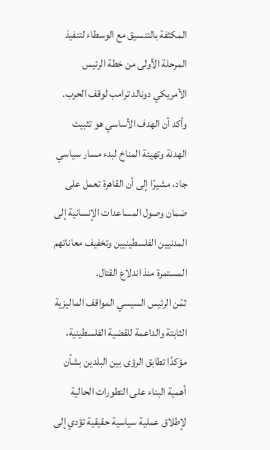المكثفة بالتنسيق مع الوسطاء لتنفيذ المرحلة الأولى من خطة الرئيس الأمريكي دونالد ترامب لوقف الحرب.
وأكد أن الهدف الأساسي هو تثبيت الهدنة وتهيئة المناخ لبدء مسار سياسي جاد، مشيرًا إلى أن القاهرة تعمل على ضمان وصول المساعدات الإنسانية إلى المدنيين الفلسطينيين وتخفيف معاناتهم المستمرة منذ اندلاع القتال.
ثمّن الرئيس السيسي المواقف الماليزية الثابتة والداعمة للقضية الفلسطينية، مؤكدًا تطابق الرؤى بين البلدين بشأن أهمية البناء على التطورات الحالية لإطلاق عملية سياسية حقيقية تؤدي إلى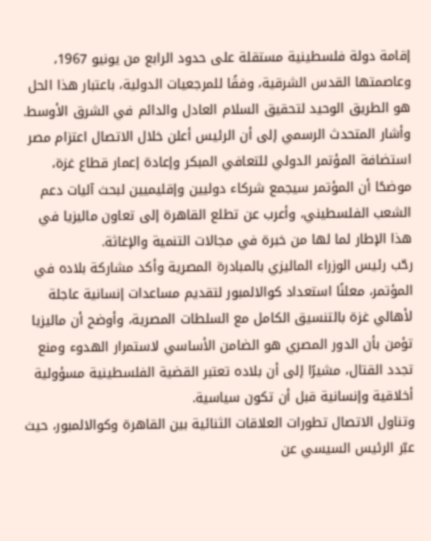إقامة دولة فلسطينية مستقلة على حدود الرابع من يونيو 1967، وعاصمتها القدس الشرقية، وفقًا للمرجعيات الدولية، باعتبار هذا الحل هو الطريق الوحيد لتحقيق السلام العادل والدائم في الشرق الأوسط.
وأشار المتحدث الرسمي إلى أن الرئيس أعلن خلال الاتصال اعتزام مصر استضافة المؤتمر الدولي للتعافي المبكر وإعادة إعمار قطاع غزة، موضحًا أن المؤتمر سيجمع شركاء دوليين وإقليميين لبحث آليات دعم الشعب الفلسطيني، وأعرب عن تطلع القاهرة إلى تعاون ماليزيا في هذا الإطار لما لها من خبرة في مجالات التنمية والإغاثة.
رحّب رئيس الوزراء الماليزي بالمبادرة المصرية وأكد مشاركة بلاده في المؤتمر، معلنًا استعداد كوالالمبور لتقديم مساعدات إنسانية عاجلة لأهالي غزة بالتنسيق الكامل مع السلطات المصرية، وأوضح أن ماليزيا تؤمن بأن الدور المصري هو الضامن الأساسي لاستمرار الهدوء ومنع تجدد القتال، مشيرًا إلى أن بلاده تعتبر القضية الفلسطينية مسؤولية أخلاقية وإنسانية قبل أن تكون سياسية.
وتناول الاتصال تطورات العلاقات الثنائية بين القاهرة وكوالالمبور، حيث عبّر الرئيس السيسي عن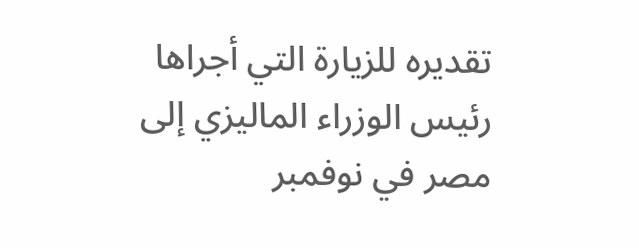تقديره للزيارة التي أجراها رئيس الوزراء الماليزي إلى مصر في نوفمبر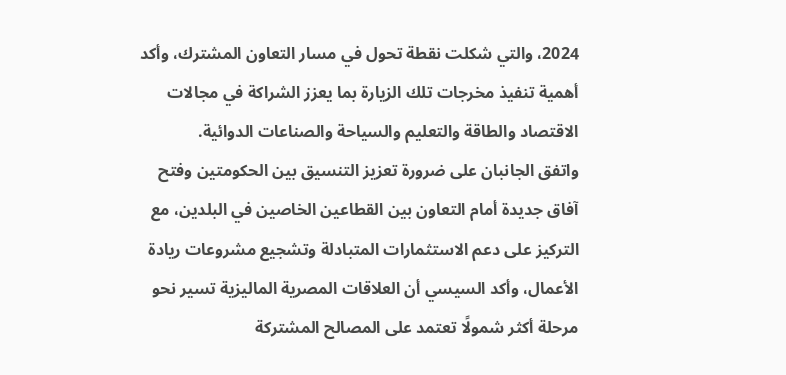2024، والتي شكلت نقطة تحول في مسار التعاون المشترك، وأكد أهمية تنفيذ مخرجات تلك الزيارة بما يعزز الشراكة في مجالات الاقتصاد والطاقة والتعليم والسياحة والصناعات الدوائية.
واتفق الجانبان على ضرورة تعزيز التنسيق بين الحكومتين وفتح آفاق جديدة أمام التعاون بين القطاعين الخاصين في البلدين، مع التركيز على دعم الاستثمارات المتبادلة وتشجيع مشروعات ريادة الأعمال، وأكد السيسي أن العلاقات المصرية الماليزية تسير نحو مرحلة أكثر شمولًا تعتمد على المصالح المشتركة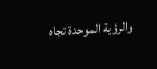والرؤية الموحدة تجاه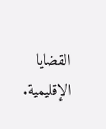القضايا الإقليمية.